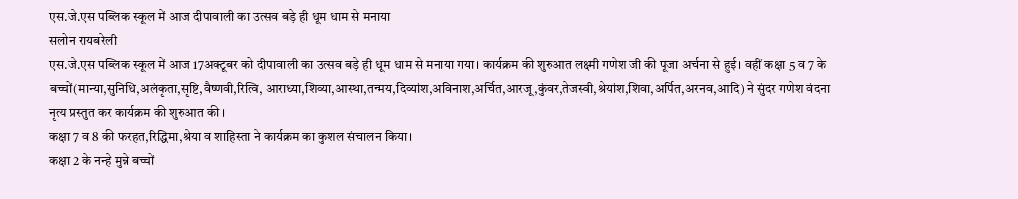एस.जे.एस पब्लिक स्कूल में आज दीपावाली का उत्सव बड़े ही धूम धाम से मनाया
सलोन रायबरेली
एस.जे.एस पब्लिक स्कूल में आज 17अक्टूबर को दीपावाली का उत्सव बड़े ही धूम धाम से मनाया गया। कार्यक्रम की शुरुआत लक्ष्मी गणेश जी की पूजा अर्चना से हुई। वहीं कक्षा 5 व 7 के बच्चों(मान्या,सुनिधि,अलंकृता,सृष्टि,वैष्णवी,रित्वि, आराध्या,शिव्या,आस्था,तन्मय,दिव्यांश,अविनाश,अर्चित,आरजू,कुंवर,तेजस्वी,श्रेयांश,शिवा,अर्पित,अरनव,आदि) ने सुंदर गणेश वंदना नृत्य प्रस्तुत कर कार्यक्रम की शुरुआत की ।
कक्षा 7 व 8 की फरहत,रिद्धिमा,श्रेया व शाहिस्ता ने कार्यक्रम का कुशल संचालन किया।
कक्षा 2 के नन्हे मुन्ने बच्चों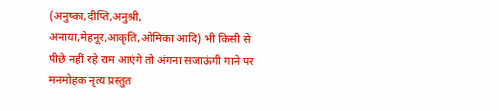(अनुष्का,दीप्ति,अनुश्री, अनाया,मेहनूर,आकृति,ओमिका आदि) भी किसी से पीछे नहीं रहे राम आएंगे तो अंगना सजाऊंगी गाने पर मनमोहक नृत्य प्रस्तुत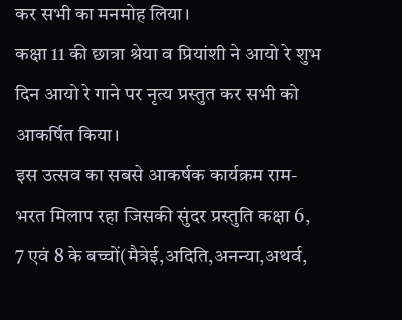कर सभी का मनमोह लिया।
कक्षा 11 की छात्रा श्रेया व प्रियांशी ने आयो रे शुभ दिन आयो रे गाने पर नृत्य प्रस्तुत कर सभी को आकर्षित किया।
इस उत्सव का सबसे आकर्षक कार्यक्रम राम-भरत मिलाप रहा जिसकी सुंदर प्रस्तुति कक्षा 6, 7 एवं 8 के बच्चों(मैत्रेई,अदिति,अनन्या,अथर्व,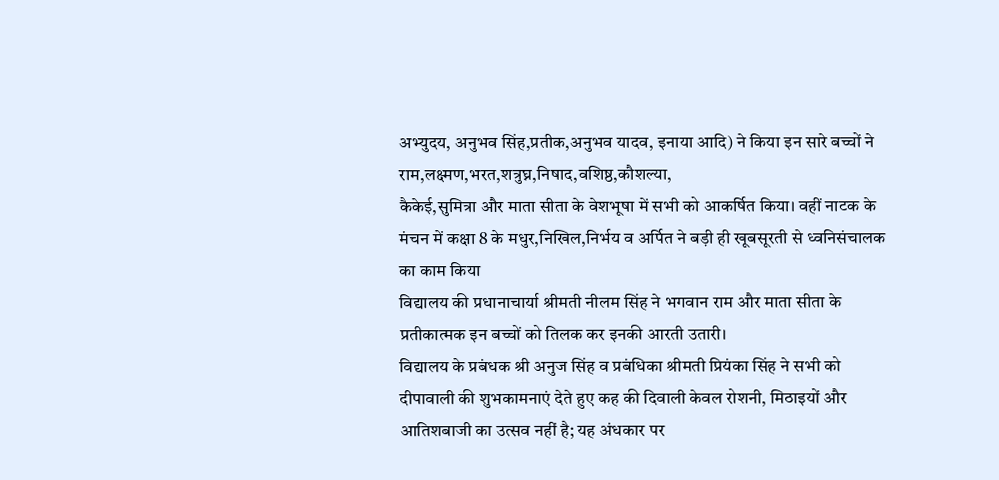अभ्युदय, अनुभव सिंह,प्रतीक,अनुभव यादव, इनाया आदि) ने किया इन सारे बच्चों ने राम,लक्ष्मण,भरत,शत्रुघ्न,निषाद,वशिष्ठ,कौशल्या,
कैकेई,सुमित्रा और माता सीता के वेशभूषा में सभी को आकर्षित किया। वहीं नाटक के मंचन में कक्षा 8 के मधुर,निखिल,निर्भय व अर्पित ने बड़ी ही खूबसूरती से ध्वनिसंचालक का काम किया
विद्यालय की प्रधानाचार्या श्रीमती नीलम सिंह ने भगवान राम और माता सीता के प्रतीकात्मक इन बच्चों को तिलक कर इनकी आरती उतारी।
विद्यालय के प्रबंधक श्री अनुज सिंह व प्रबंधिका श्रीमती प्रियंका सिंह ने सभी को दीपावाली की शुभकामनाएं देते हुए कह की दिवाली केवल रोशनी, मिठाइयों और आतिशबाजी का उत्सव नहीं है; यह अंधकार पर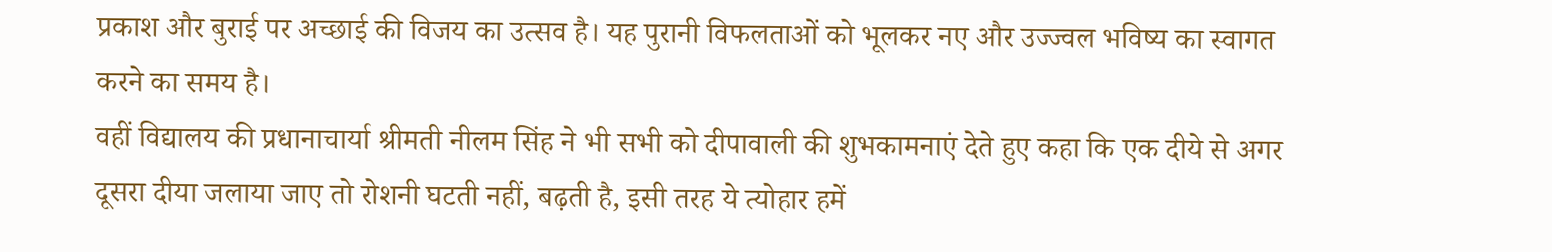प्रकाश और बुराई पर अच्छाई की विजय का उत्सव है। यह पुरानी विफलताओं को भूलकर नए और उज्ज्वल भविष्य का स्वागत करने का समय है।
वहीं विद्यालय की प्रधानाचार्या श्रीमती नीलम सिंह ने भी सभी को दीपावाली की शुभकामनाएं देते हुए कहा कि एक दीये से अगर दूसरा दीया जलाया जाए तो रोशनी घटती नहीं, बढ़ती है, इसी तरह ये त्योहार हमें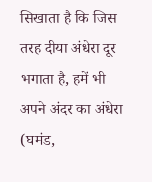सिखाता है कि जिस तरह दीया अंधेरा दूर भगाता है, हमें भी अपने अंदर का अंधेरा (घमंड,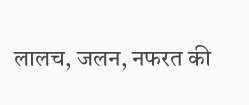लालच, जलन, नफरत की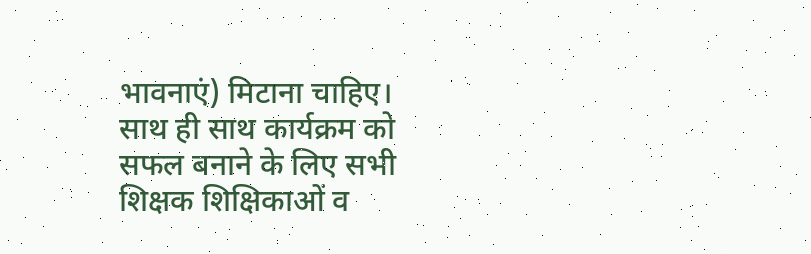भावनाएं) मिटाना चाहिए।
साथ ही साथ कार्यक्रम को सफल बनाने के लिए सभी शिक्षक शिक्षिकाओं व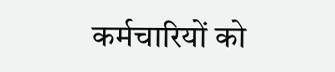कर्मचारियों को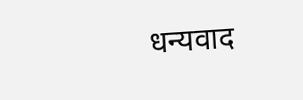धन्यवाद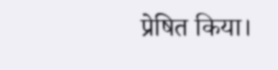प्रेषित किया।